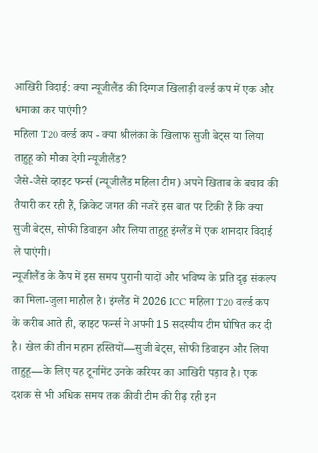आखिरी विदाई: क्या न्यूजीलैंड की दिग्गज खिलाड़ी वर्ल्ड कप में एक और धमाका कर पाएंगी?
महिला T20 वर्ल्ड कप - क्या श्रीलंका के खिलाफ सुजी बेट्स या लिया ताहुहू को मौका देगी न्यूजीलैंड?
जैसे-जैसे व्हाइट फर्न्स (न्यूजीलैंड महिला टीम) अपने खिताब के बचाव की तैयारी कर रही हैं, क्रिकेट जगत की नजरें इस बात पर टिकी हैं कि क्या सुजी बेट्स, सोफी डिवाइन और लिया ताहुहू इंग्लैंड में एक शानदार विदाई ले पाएंगी।
न्यूजीलैंड के कैंप में इस समय पुरानी यादों और भविष्य के प्रति दृढ़ संकल्प का मिला-जुला माहौल है। इंग्लैंड में 2026 ICC महिला T20 वर्ल्ड कप के करीब आते ही, व्हाइट फर्न्स ने अपनी 15 सदस्यीय टीम घोषित कर दी है। खेल की तीन महान हस्तियों—सुजी बेट्स, सोफी डिवाइन और लिया ताहुहू—के लिए यह टूर्नामेंट उनके करियर का आखिरी पड़ाव है। एक दशक से भी अधिक समय तक कीवी टीम की रीढ़ रही इन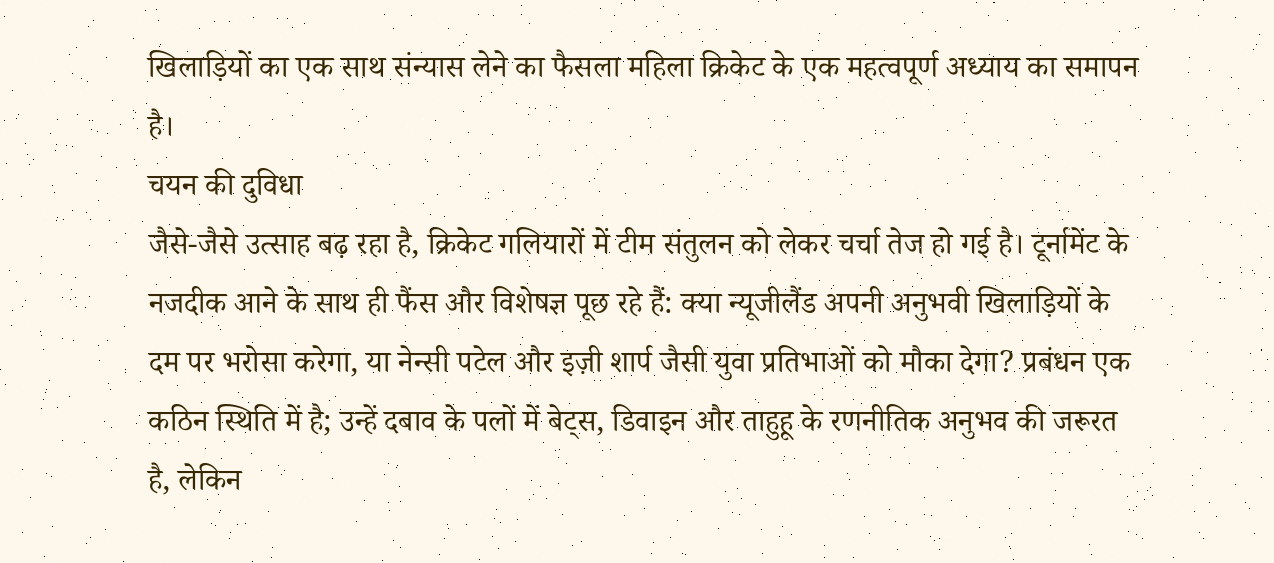खिलाड़ियों का एक साथ संन्यास लेने का फैसला महिला क्रिकेट के एक महत्वपूर्ण अध्याय का समापन है।
चयन की दुविधा
जैसे-जैसे उत्साह बढ़ रहा है, क्रिकेट गलियारों में टीम संतुलन को लेकर चर्चा तेज हो गई है। टूर्नामेंट के नजदीक आने के साथ ही फैंस और विशेषज्ञ पूछ रहे हैं: क्या न्यूजीलैंड अपनी अनुभवी खिलाड़ियों के दम पर भरोसा करेगा, या नेन्सी पटेल और इज़ी शार्प जैसी युवा प्रतिभाओं को मौका देगा? प्रबंधन एक कठिन स्थिति में है; उन्हें दबाव के पलों में बेट्स, डिवाइन और ताहुहू के रणनीतिक अनुभव की जरूरत है, लेकिन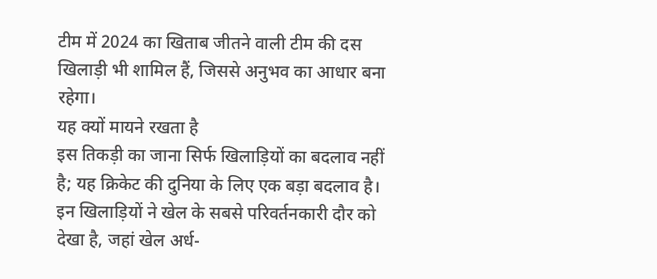टीम में 2024 का खिताब जीतने वाली टीम की दस खिलाड़ी भी शामिल हैं, जिससे अनुभव का आधार बना रहेगा।
यह क्यों मायने रखता है
इस तिकड़ी का जाना सिर्फ खिलाड़ियों का बदलाव नहीं है; यह क्रिकेट की दुनिया के लिए एक बड़ा बदलाव है। इन खिलाड़ियों ने खेल के सबसे परिवर्तनकारी दौर को देखा है, जहां खेल अर्ध-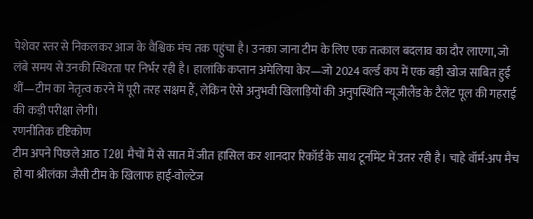पेशेवर स्तर से निकलकर आज के वैश्विक मंच तक पहुंचा है। उनका जाना टीम के लिए एक तत्काल बदलाव का दौर लाएगा, जो लंबे समय से उनकी स्थिरता पर निर्भर रही है। हालांकि कप्तान अमेलिया केर—जो 2024 वर्ल्ड कप में एक बड़ी खोज साबित हुई थीं—टीम का नेतृत्व करने में पूरी तरह सक्षम हैं, लेकिन ऐसे अनुभवी खिलाड़ियों की अनुपस्थिति न्यूजीलैंड के टैलेंट पूल की गहराई की कड़ी परीक्षा लेगी।
रणनीतिक दृष्टिकोण
टीम अपने पिछले आठ T20I मैचों में से सात में जीत हासिल कर शानदार रिकॉर्ड के साथ टूर्नामेंट में उतर रही है। चाहे वॉर्म-अप मैच हो या श्रीलंका जैसी टीम के खिलाफ हाई-वोल्टेज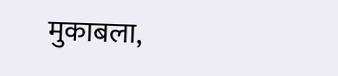मुकाबला,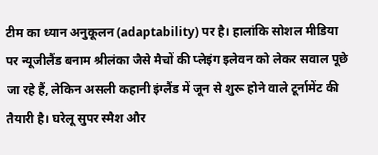टीम का ध्यान अनुकूलन (adaptability) पर है। हालांकि सोशल मीडिया पर न्यूजीलैंड बनाम श्रीलंका जैसे मैचों की प्लेइंग इलेवन को लेकर सवाल पूछे जा रहे हैं, लेकिन असली कहानी इंग्लैंड में जून से शुरू होने वाले टूर्नामेंट की तैयारी है। घरेलू सुपर स्मैश और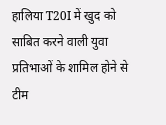हालिया T20I में खुद को साबित करने वाली युवा प्रतिभाओं के शामिल होने से टीम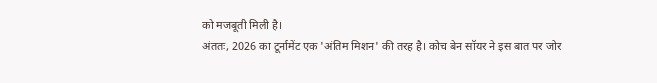को मजबूती मिली है।
अंततः, 2026 का टूर्नामेंट एक 'अंतिम मिशन' की तरह है। कोच बेन सॉयर ने इस बात पर जोर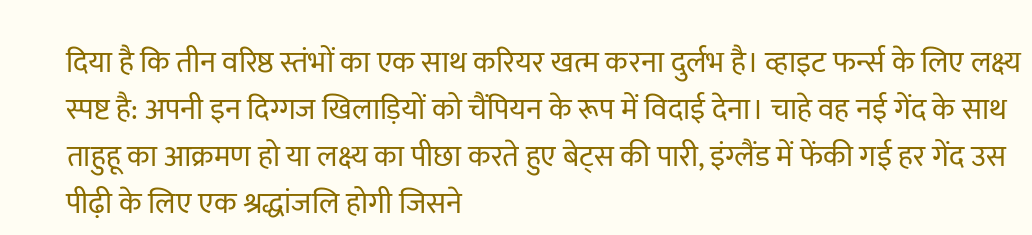दिया है कि तीन वरिष्ठ स्तंभों का एक साथ करियर खत्म करना दुर्लभ है। व्हाइट फर्न्स के लिए लक्ष्य स्पष्ट है: अपनी इन दिग्गज खिलाड़ियों को चैंपियन के रूप में विदाई देना। चाहे वह नई गेंद के साथ ताहुहू का आक्रमण हो या लक्ष्य का पीछा करते हुए बेट्स की पारी, इंग्लैंड में फेंकी गई हर गेंद उस पीढ़ी के लिए एक श्रद्धांजलि होगी जिसने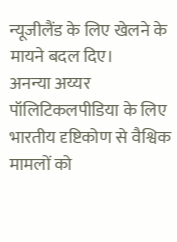न्यूजीलैंड के लिए खेलने के मायने बदल दिए।
अनन्या अय्यर पॉलिटिकलपीडिया के लिए भारतीय दृष्टिकोण से वैश्विक मामलों को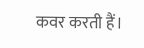कवर करती हैं।